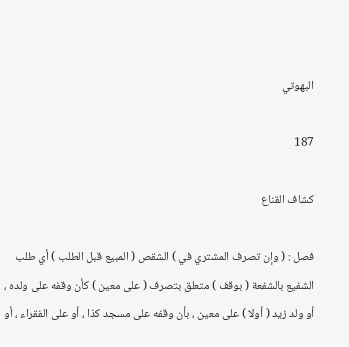البهوتي

187

كشاف القناع

فصل : ( وإن تصرف المشتري في ) الشقص ( المبيع قبل الطلب ) أي طلب الشفيع بالشفعة ( بوقف ) متعلق بتصرف ( على معين ) كأن وقفه على ولده ، أو ولد زيد ( أولا ) على معين ، بأن وقفه على مسجد كذا ، أو على الفقراء ، أو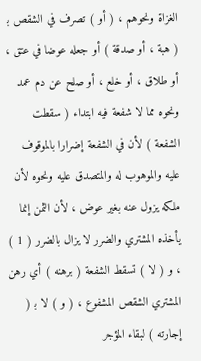الغزاة ونحوهم ، ( أو ) تصرف في الشقص ب‍ ( هبة ، أو صدقة ) أو جعله عوضا في عتق ، أو طلاق ، أو خلع ، أو صلح عن دم عمد ونحوه مما لا شفعة فيه ابتداء ( سقطت الشفعة ) لأن في الشفعة إضرارا بالموقوف عليه والموهوب له والمتصدق عليه ونحوه لأن ملكه يزول عنه بغير عوض ، لأن الثمن إنما يأخذه المشتري والضرر لا يزال بالضرر ( 1 ) ، و ( لا ) تسقط الشفعة ( برهنه ) أي رهن المشتري الشقص المشفوع ، ( و ) لا ب‍ ( إجارته ) لبقاء المؤجر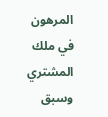المرهون في ملك المشتري وسبق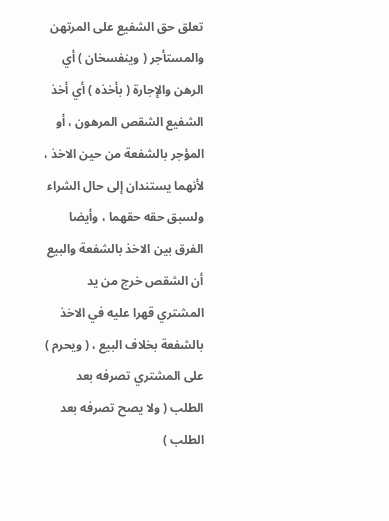تعلق حق الشفيع على المرتهن والمستأجر ( وينفسخان ) أي الرهن والإجارة ( بأخذه ) أي أخذ الشفيع الشقص المرهون ، أو المؤجر بالشفعة من حين الاخذ ، لأنهما يستندان إلى حال الشراء ولسبق حقه حقهما ، وأيضا الفرق بين الاخذ بالشفعة والبيع أن الشقص خرج من يد المشتري قهرا عليه في الاخذ بالشفعة بخلاف البيع ، ( ويحرم ) على المشتري تصرفه بعد الطلب ( ولا يصح تصرفه بعد الطلب )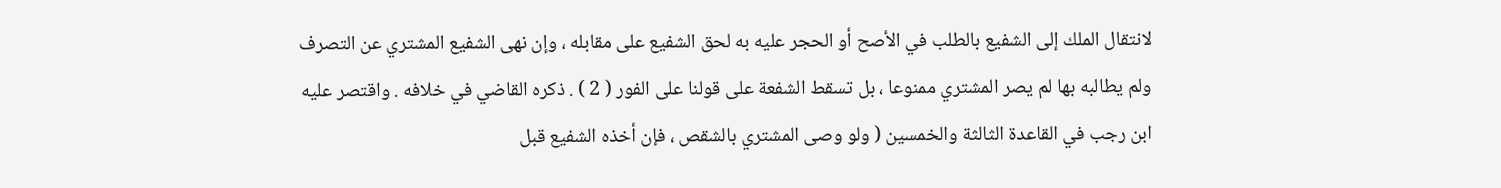لانتقال الملك إلى الشفيع بالطلب في الأصح أو الحجر عليه به لحق الشفيع على مقابله ، وإن نهى الشفيع المشتري عن التصرف ولم يطالبه بها لم يصر المشتري ممنوعا ، بل تسقط الشفعة على قولنا على الفور ( 2 ) . ذكره القاضي في خلافه . واقتصر عليه ابن رجب في القاعدة الثالثة والخمسين ( ولو وصى المشتري بالشقص ، فإن أخذه الشفيع قبل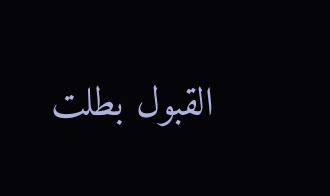القبول بطلت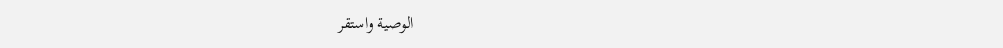الوصية واستقر